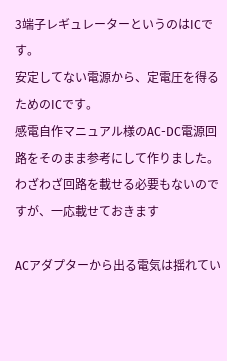3端子レギュレーターというのはICです。
安定してない電源から、定電圧を得るためのICです。
感電自作マニュアル様のAC-DC電源回路をそのまま参考にして作りました。
わざわざ回路を載せる必要もないのですが、一応載せておきます

ACアダプターから出る電気は揺れてい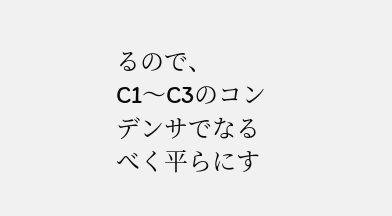るので、
C1〜C3のコンデンサでなるべく平らにす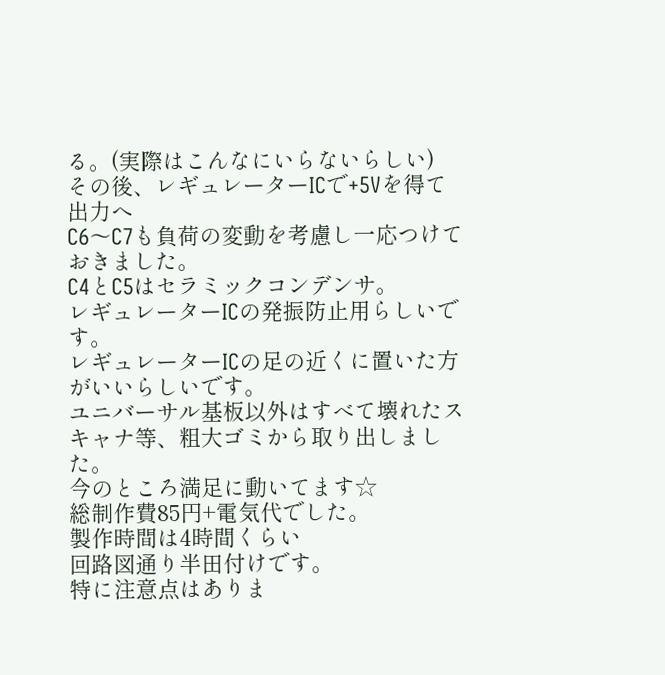る。(実際はこんなにいらないらしい)
その後、レギュレーターICで+5Vを得て出力へ
C6〜C7も負荷の変動を考慮し一応つけておきました。
C4とC5はセラミックコンデンサ。
レギュレーターICの発振防止用らしいです。
レギュレーターICの足の近くに置いた方がいいらしいです。
ユニバーサル基板以外はすべて壊れたスキャナ等、粗大ゴミから取り出しました。
今のところ満足に動いてます☆
総制作費85円+電気代でした。
製作時間は4時間くらい
回路図通り半田付けです。
特に注意点はありま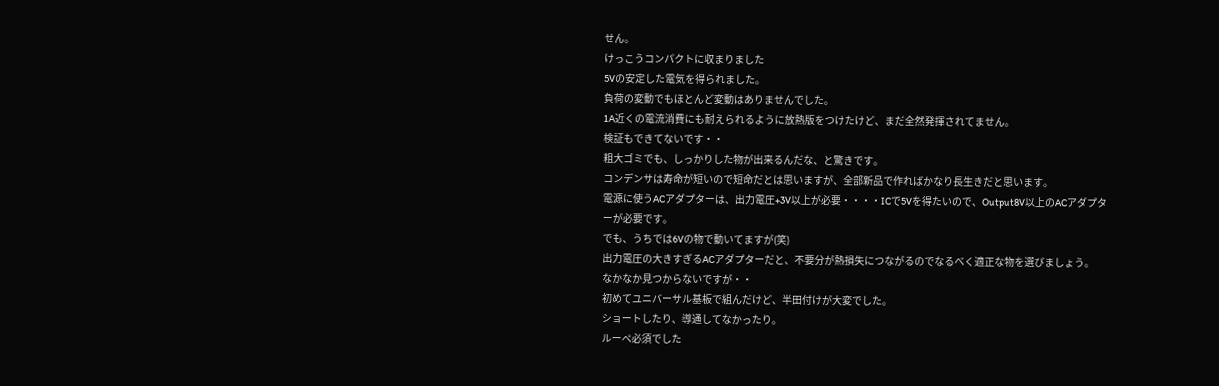せん。
けっこうコンパクトに収まりました
5Vの安定した電気を得られました。
負荷の変動でもほとんど変動はありませんでした。
1A近くの電流消費にも耐えられるように放熱版をつけたけど、まだ全然発揮されてません。
検証もできてないです・・
粗大ゴミでも、しっかりした物が出来るんだな、と驚きです。
コンデンサは寿命が短いので短命だとは思いますが、全部新品で作ればかなり長生きだと思います。
電源に使うACアダプターは、出力電圧+3V以上が必要・・・・ICで5Vを得たいので、Output8V以上のACアダプターが必要です。
でも、うちでは6Vの物で動いてますが(笑)
出力電圧の大きすぎるACアダプターだと、不要分が熱損失につながるのでなるべく適正な物を選びましょう。
なかなか見つからないですが・・
初めてユニバーサル基板で組んだけど、半田付けが大変でした。
ショートしたり、導通してなかったり。
ルーペ必須でした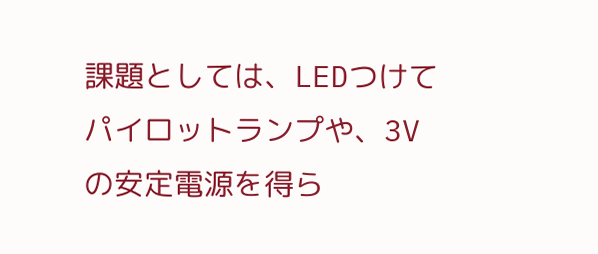課題としては、LEDつけてパイロットランプや、3Vの安定電源を得ら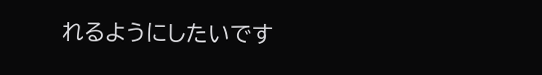れるようにしたいです